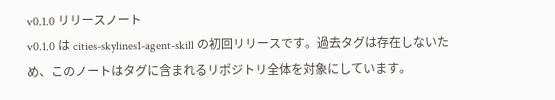v0.1.0 リリースノート
v0.1.0 は cities-skylines1-agent-skill の初回リリースです。過去タグは存在しないため、このノートはタグに含まれるリポジトリ全体を対象にしています。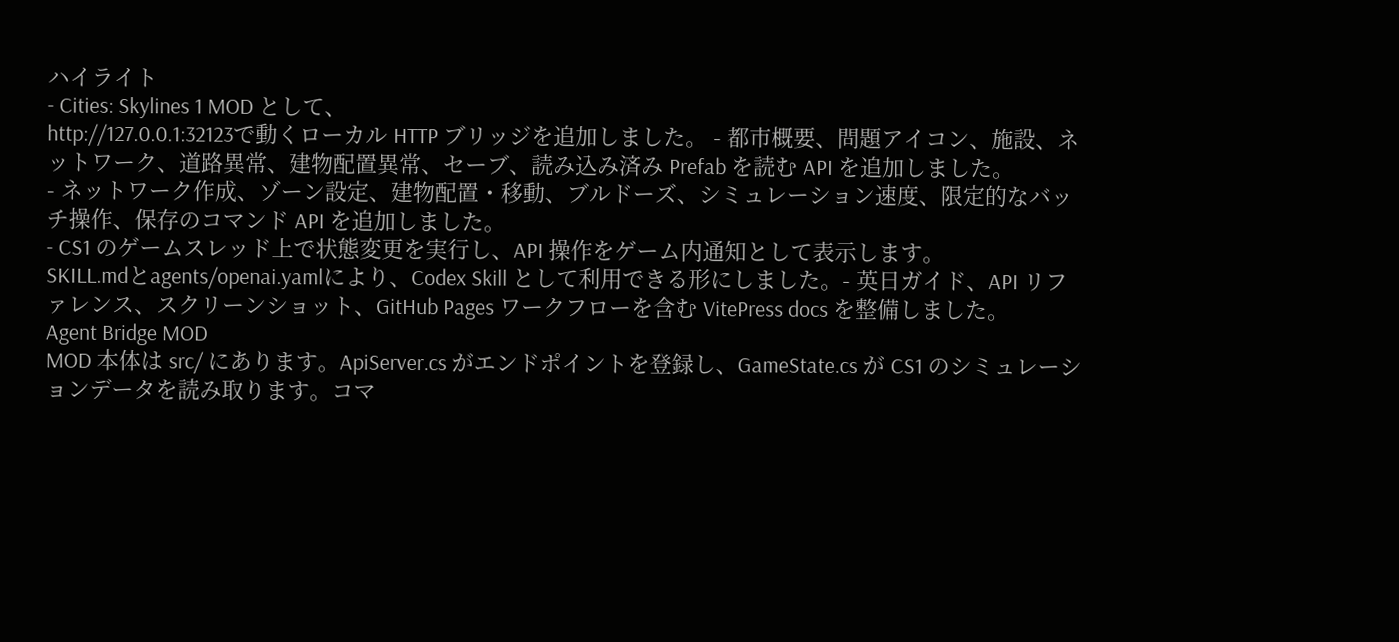ハイライト
- Cities: Skylines 1 MOD として、
http://127.0.0.1:32123で動くローカル HTTP ブリッジを追加しました。 - 都市概要、問題アイコン、施設、ネットワーク、道路異常、建物配置異常、セーブ、読み込み済み Prefab を読む API を追加しました。
- ネットワーク作成、ゾーン設定、建物配置・移動、ブルドーズ、シミュレーション速度、限定的なバッチ操作、保存のコマンド API を追加しました。
- CS1 のゲームスレッド上で状態変更を実行し、API 操作をゲーム内通知として表示します。
SKILL.mdとagents/openai.yamlにより、Codex Skill として利用できる形にしました。- 英日ガイド、API リファレンス、スクリーンショット、GitHub Pages ワークフローを含む VitePress docs を整備しました。
Agent Bridge MOD
MOD 本体は src/ にあります。ApiServer.cs がエンドポイントを登録し、GameState.cs が CS1 のシミュレーションデータを読み取ります。コマ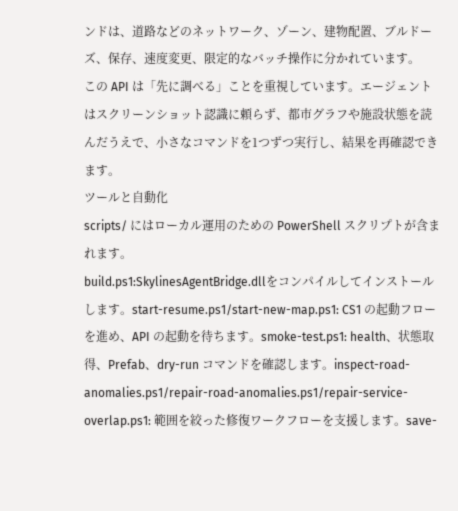ンドは、道路などのネットワーク、ゾーン、建物配置、ブルドーズ、保存、速度変更、限定的なバッチ操作に分かれています。
この API は「先に調べる」ことを重視しています。エージェントはスクリーンショット認識に頼らず、都市グラフや施設状態を読んだうえで、小さなコマンドを1つずつ実行し、結果を再確認できます。
ツールと自動化
scripts/ にはローカル運用のための PowerShell スクリプトが含まれます。
build.ps1:SkylinesAgentBridge.dllをコンパイルしてインストールします。start-resume.ps1/start-new-map.ps1: CS1 の起動フローを進め、API の起動を待ちます。smoke-test.ps1: health、状態取得、Prefab、dry-run コマンドを確認します。inspect-road-anomalies.ps1/repair-road-anomalies.ps1/repair-service-overlap.ps1: 範囲を絞った修復ワークフローを支援します。save-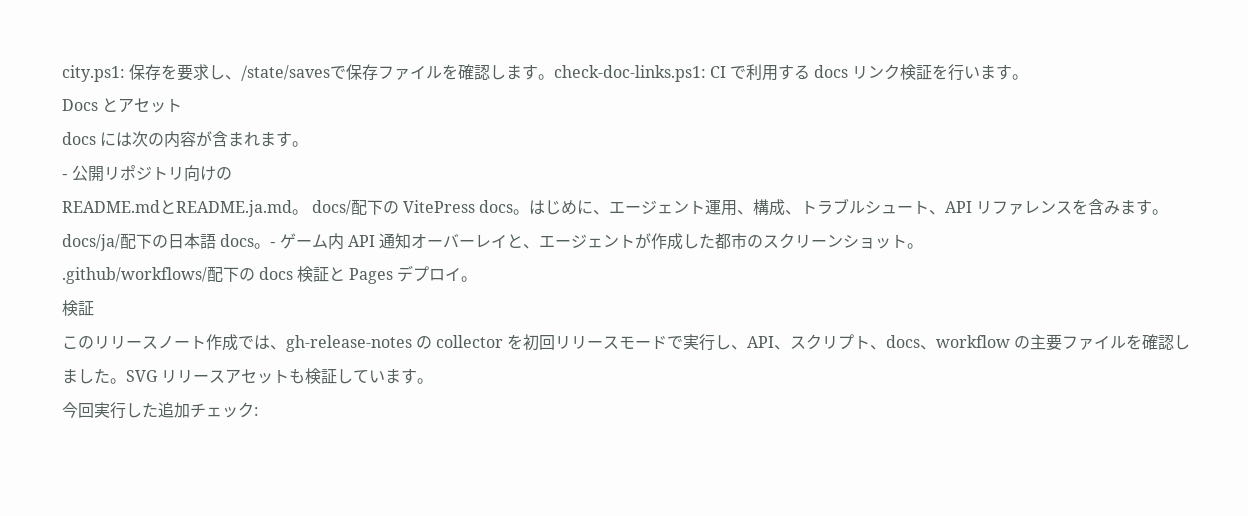city.ps1: 保存を要求し、/state/savesで保存ファイルを確認します。check-doc-links.ps1: CI で利用する docs リンク検証を行います。
Docs とアセット
docs には次の内容が含まれます。
- 公開リポジトリ向けの
README.mdとREADME.ja.md。 docs/配下の VitePress docs。はじめに、エージェント運用、構成、トラブルシュート、API リファレンスを含みます。docs/ja/配下の日本語 docs。- ゲーム内 API 通知オーバーレイと、エージェントが作成した都市のスクリーンショット。
.github/workflows/配下の docs 検証と Pages デプロイ。
検証
このリリースノート作成では、gh-release-notes の collector を初回リリースモードで実行し、API、スクリプト、docs、workflow の主要ファイルを確認しました。SVG リリースアセットも検証しています。
今回実行した追加チェック: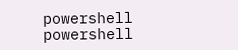powershell
powershell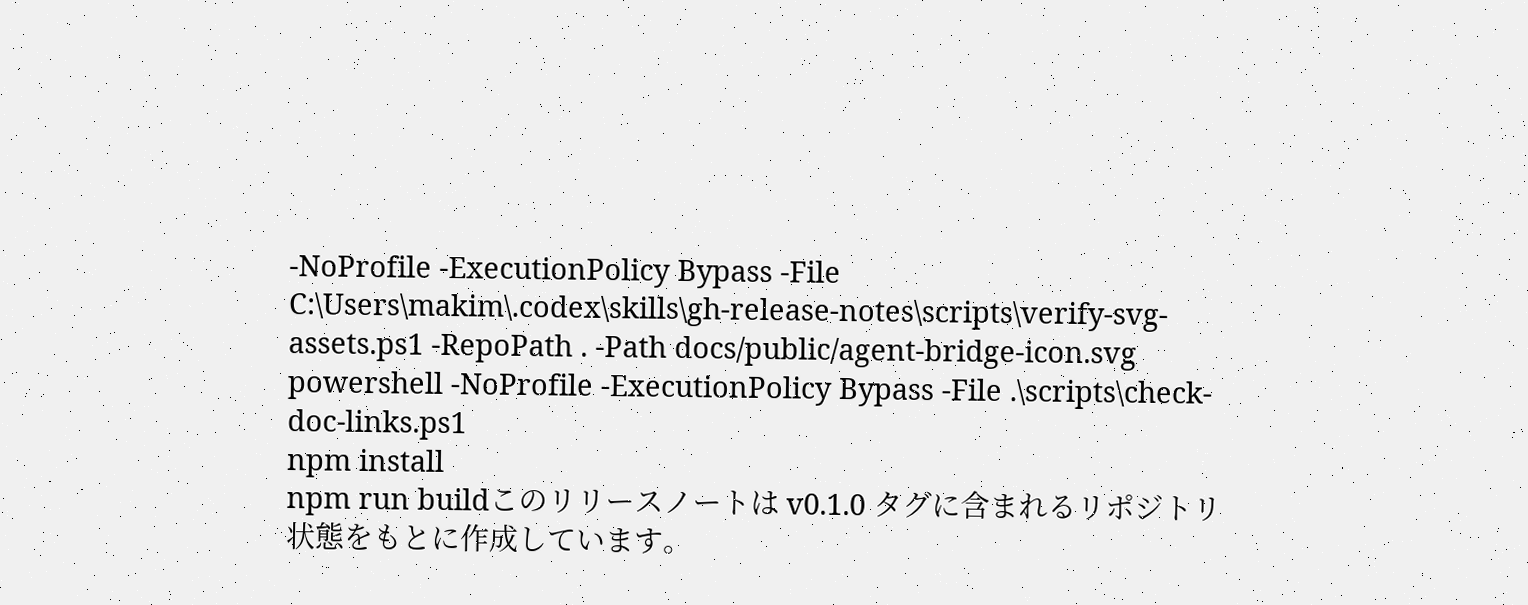-NoProfile -ExecutionPolicy Bypass -File C:\Users\makim\.codex\skills\gh-release-notes\scripts\verify-svg-assets.ps1 -RepoPath . -Path docs/public/agent-bridge-icon.svg
powershell -NoProfile -ExecutionPolicy Bypass -File .\scripts\check-doc-links.ps1
npm install
npm run buildこのリリースノートは v0.1.0 タグに含まれるリポジトリ状態をもとに作成しています。